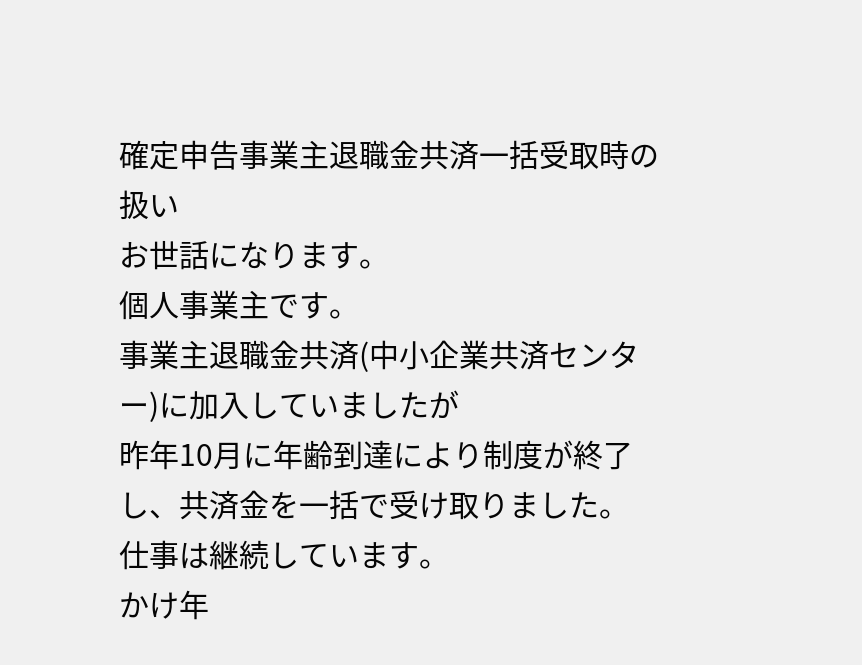確定申告事業主退職金共済一括受取時の扱い
お世話になります。
個人事業主です。
事業主退職金共済(中小企業共済センター)に加入していましたが
昨年10月に年齢到達により制度が終了し、共済金を一括で受け取りました。
仕事は継続しています。
かけ年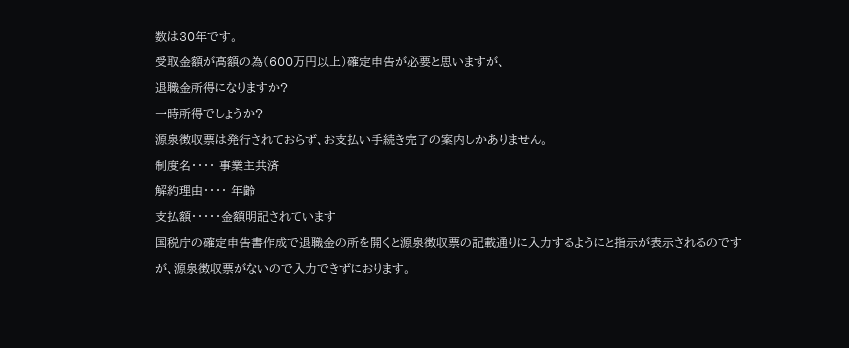数は30年です。
受取金額が高額の為(600万円以上)確定申告が必要と思いますが、
退職金所得になりますか?
一時所得でしょうか?
源泉徴収票は発行されておらず、お支払い手続き完了の案内しかありません。
制度名・・・・ 事業主共済
解約理由・・・・ 年齢
支払額・・・・・金額明記されています
国税庁の確定申告書作成で退職金の所を開くと源泉徴収票の記載通りに入力するようにと指示が表示されるのですが、源泉徴収票がないので入力できずにおります。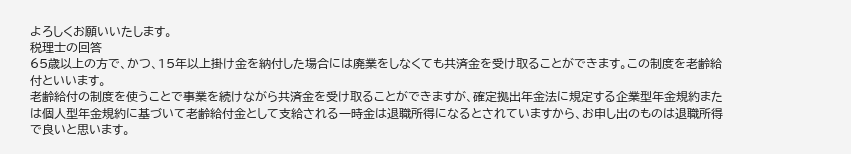よろしくお願いいたします。
税理士の回答
65歳以上の方で、かつ、15年以上掛け金を納付した場合には廃業をしなくても共済金を受け取ることができます。この制度を老齢給付といいます。
老齢給付の制度を使うことで事業を続けながら共済金を受け取ることができますが、確定拠出年金法に規定する企業型年金規約または個人型年金規約に基づいて老齢給付金として支給される一時金は退職所得になるとされていますから、お申し出のものは退職所得で良いと思います。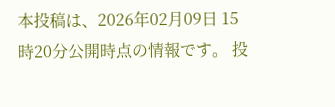本投稿は、2026年02月09日 15時20分公開時点の情報です。 投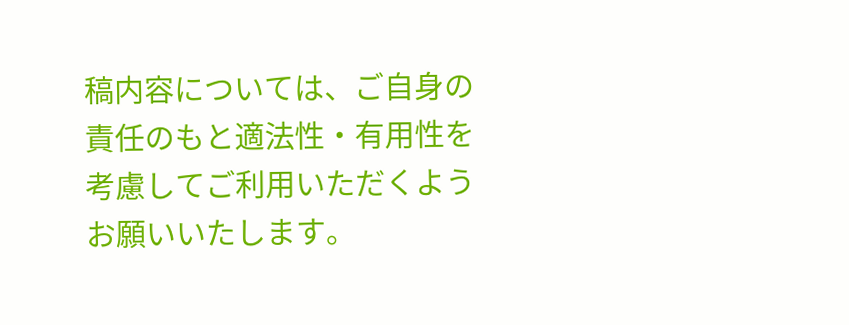稿内容については、ご自身の責任のもと適法性・有用性を考慮してご利用いただくようお願いいたします。